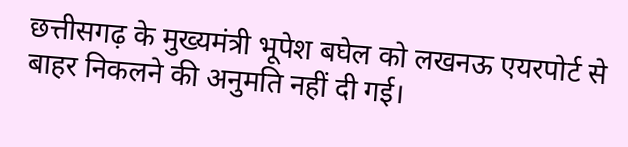छत्तीसगढ़ के मुख्यमंत्री भूपेश बघेल को लखनऊ एयरपोर्ट से बाहर निकलने की अनुमति नहीं दी गई।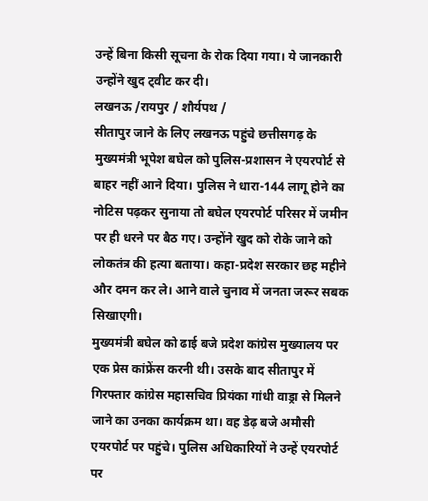उन्हें बिना किसी सूचना के रोक दिया गया। ये जानकारी उन्होंने खुद ट्वीट कर दी।
लखनऊ /रायपुर / शौर्यपथ /
सीतापुर जाने के लिए लखनऊ पहुंचे छत्तीसगढ़ के मुख्यमंत्री भूपेश बघेल को पुलिस-प्रशासन ने एयरपोर्ट से बाहर नहीं आने दिया। पुलिस ने धारा-144 लागू होने का नोटिस पढ़कर सुनाया तो बघेल एयरपोर्ट परिसर में जमीन पर ही धरने पर बैठ गए। उन्होंने खुद को रोके जाने को लोकतंत्र की हत्या बताया। कहा-प्रदेश सरकार छह महीने और दमन कर ले। आने वाले चुनाव में जनता जरूर सबक सिखाएगी।
मुख्यमंत्री बघेल को ढाई बजे प्रदेश कांग्रेस मुख्यालय पर एक प्रेस कांफ्रेंस करनी थी। उसके बाद सीतापुर में गिरफ्तार कांग्रेस महासचिव प्रियंका गांधी वाड्रा से मिलने जाने का उनका कार्यक्रम था। वह डेढ़ बजे अमौसी एयरपोर्ट पर पहुंचे। पुलिस अधिकारियों ने उन्हें एयरपोर्ट पर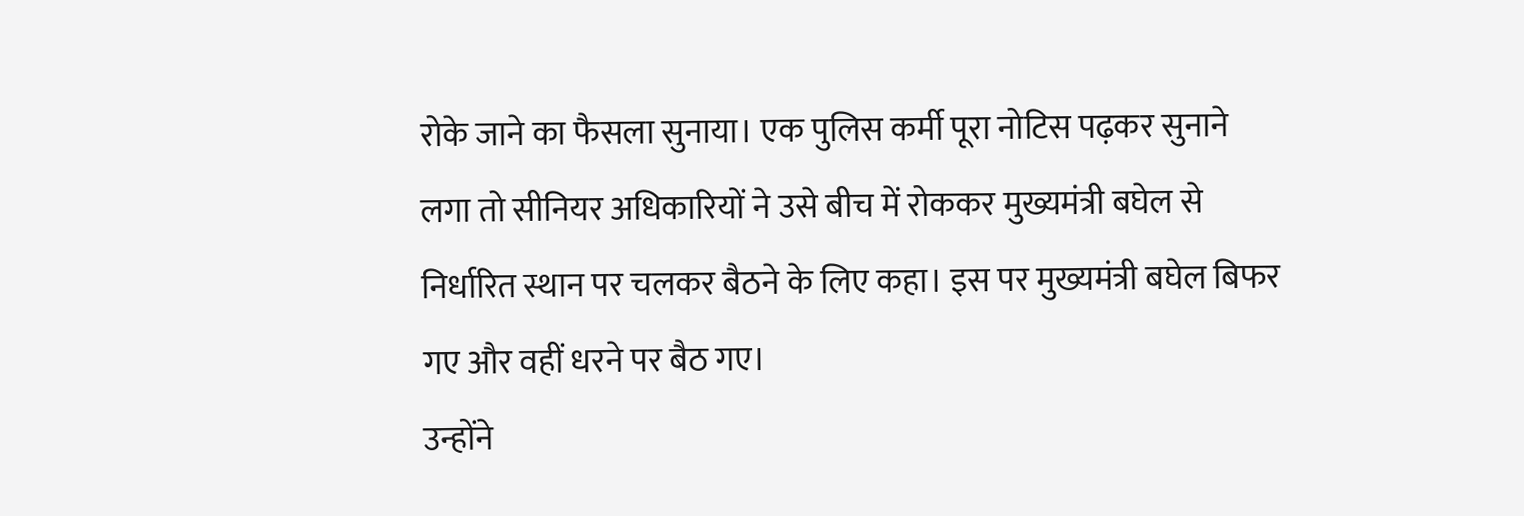रोके जाने का फैसला सुनाया। एक पुलिस कर्मी पूरा नोटिस पढ़कर सुनाने लगा तो सीनियर अधिकारियों ने उसे बीच में रोककर मुख्यमंत्री बघेल से निर्धारित स्थान पर चलकर बैठने के लिए कहा। इस पर मुख्यमंत्री बघेल बिफर गए और वहीं धरने पर बैठ गए।
उन्होंने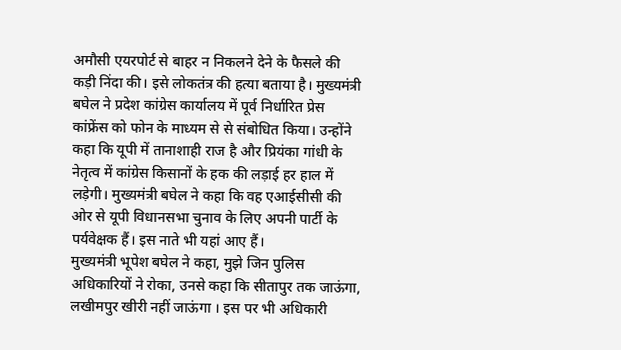अमौसी एयरपोर्ट से बाहर न निकलने देने के फैसले की कड़ी निंदा की। इसे लोकतंत्र की हत्या बताया है। मुख्यमंत्री बघेल ने प्रदेश कांग्रेस कार्यालय में पूर्व निर्धारित प्रेस कांफ्रेंस को फोन के माध्यम से से संबोधित किया। उन्होंने कहा कि यूपी में तानाशाही राज है और प्रियंका गांधी के नेतृत्व में कांग्रेस किसानों के हक की लड़ाई हर हाल में लड़ेगी। मुख्यमंत्री बघेल ने कहा कि वह एआईसीसी की ओर से यूपी विधानसभा चुनाव के लिए अपनी पार्टी के पर्यवेक्षक हैं। इस नाते भी यहां आए हैं।
मुख्यमंत्री भूपेश बघेल ने कहा, मुझे जिन पुलिस अधिकारियों ने रोका, उनसे कहा कि सीतापुर तक जाऊंगा, लखीमपुर खीरी नहीं जाऊंगा । इस पर भी अधिकारी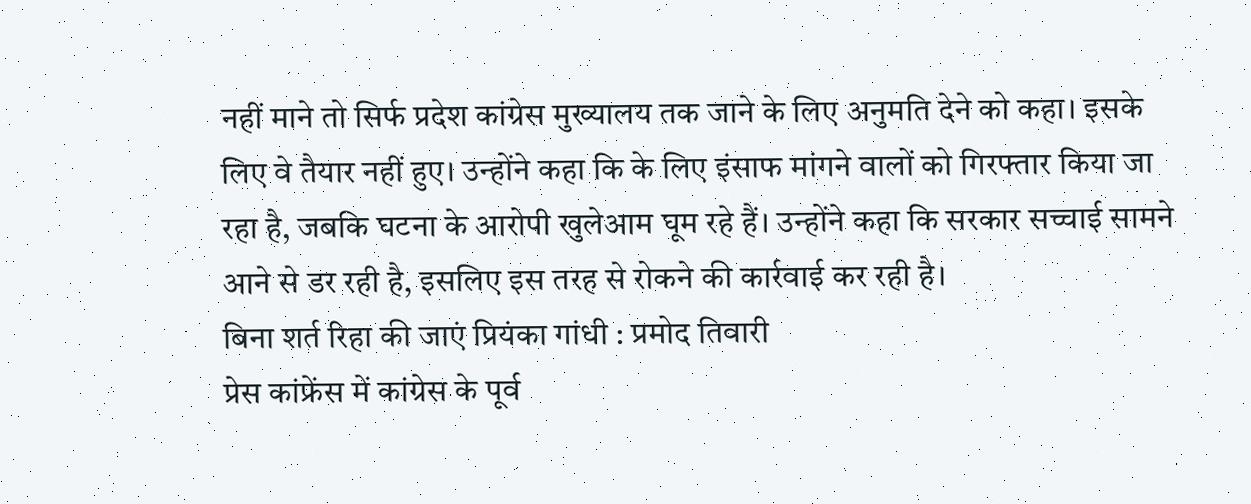नहीं माने तो सिर्फ प्रदेश कांग्रेस मुख्यालय तक जाने के लिए अनुमति देने को कहा। इसके लिए वे तैयार नहीं हुए। उन्होंने कहा कि के लिए इंसाफ मांगने वालों को गिरफ्तार किया जा रहा है, जबकि घटना के आरोपी खुलेआम घूम रहे हैं। उन्होंने कहा कि सरकार सच्चाई सामने आने से डर रही है, इसलिए इस तरह से रोकने की कार्रवाई कर रही है।
बिना शर्त रिहा की जाएं प्रियंका गांधी : प्रमोद तिवारी
प्रेस कांफ्रेंस में कांग्रेस के पूर्व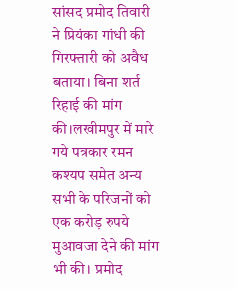सांसद प्रमोद तिवारी ने प्रियंका गांधी की गिरफ्तारी को अवैध बताया। बिना शर्त रिहाई की मांग की।लखीमपुर में मारे गये पत्रकार रमन कश्यप समेत अन्य सभी के परिजनों को एक करोड़ रुपये मुआवजा देने की मांग भी की। प्रमोद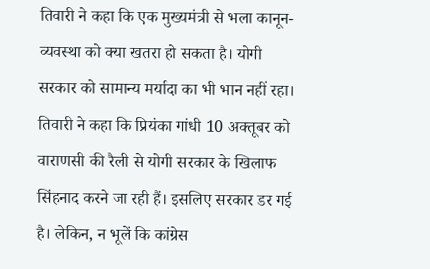तिवारी ने कहा कि एक मुख्यमंत्री से भला कानून-व्यवस्था को क्या खतरा हो सकता है। योगी सरकार को सामान्य मर्यादा का भी भान नहीं रहा। तिवारी ने कहा कि प्रियंका गांधी 10 अक्तूबर को वाराणसी की रैली से योगी सरकार के खिलाफ सिंहनाद करने जा रही हैं। इसलिए सरकार डर गई है। लेकिन, न भूलें कि कांग्रेस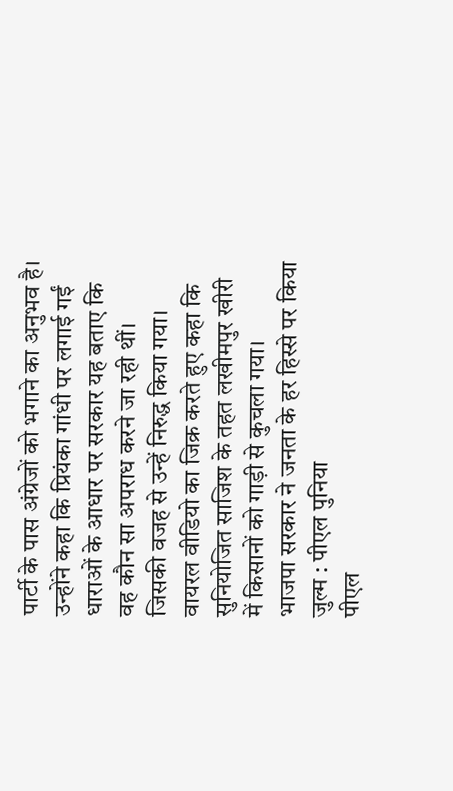पार्टी के पास अंग्रेजों को भगाने का अनुभव है। उन्होंने कहा कि प्रियंका गांधी पर लगाई गईं धाराओं के आधार पर सरकार यह बताए कि वह कौन सा अपराध करने जा रही थीं। जिसकी वजह से उन्हें निरुद्ध किया गया। वायरल वीडियो का जिक्र करते हुए कहा कि सुनियोजित साजिश के तहत लखीमपुर खीरी में किसानों को गाड़ी से कुचला गया।
भाजपा सरकार ने जनता के हर हिस्से पर किया जुल्म : पीएल पुनिया
पीएल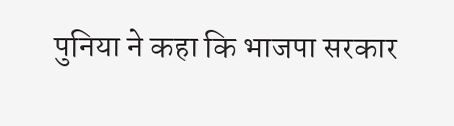पुनिया ने कहा कि भाजपा सरकार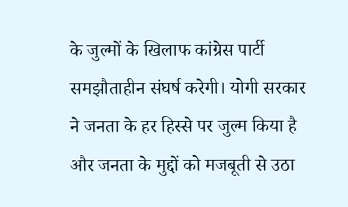के जुल्मों के खिलाफ कांग्रेस पार्टी समझौताहीन संघर्ष करेगी। योगी सरकार ने जनता के हर हिस्से पर जुल्म किया है और जनता के मुद्दों को मजबूती से उठा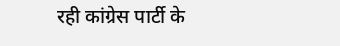रही कांग्रेस पार्टी के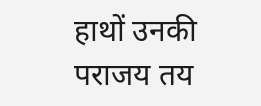हाथों उनकी पराजय तय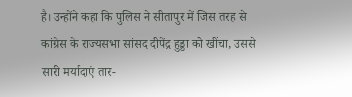है। उन्होंने कहा कि पुलिस ने सीतापुर में जिस तरह से कांग्रेस के राज्यसभा सांसद दीपेंद्र हुड्डा को खींचा, उससे सारी मर्यादाएं तार-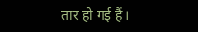तार हो गई हैं।